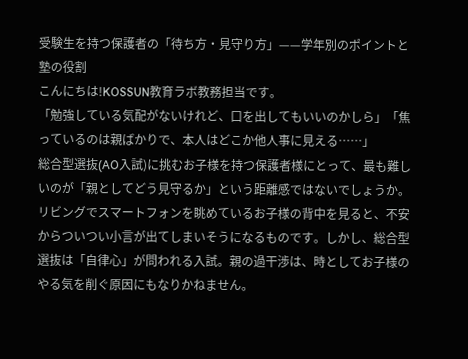受験生を持つ保護者の「待ち方・見守り方」——学年別のポイントと塾の役割
こんにちは!KOSSUN教育ラボ教務担当です。
「勉強している気配がないけれど、口を出してもいいのかしら」「焦っているのは親ばかりで、本人はどこか他人事に見える……」
総合型選抜(AO入試)に挑むお子様を持つ保護者様にとって、最も難しいのが「親としてどう見守るか」という距離感ではないでしょうか。
リビングでスマートフォンを眺めているお子様の背中を見ると、不安からついつい小言が出てしまいそうになるものです。しかし、総合型選抜は「自律心」が問われる入試。親の過干渉は、時としてお子様のやる気を削ぐ原因にもなりかねません。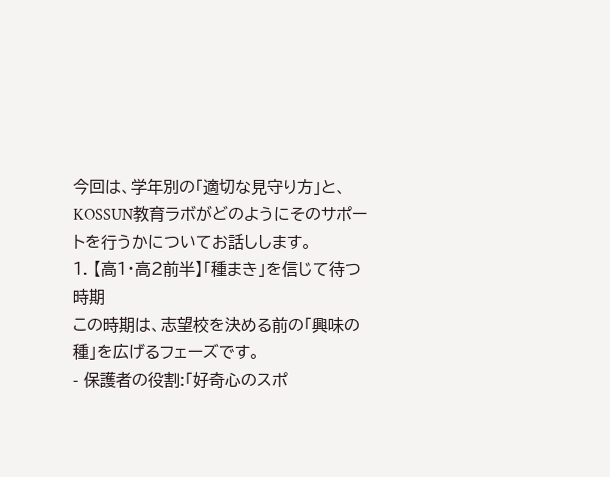今回は、学年別の「適切な見守り方」と、KOSSUN教育ラボがどのようにそのサポートを行うかについてお話しします。
1. 【高1・高2前半】「種まき」を信じて待つ時期
この時期は、志望校を決める前の「興味の種」を広げるフェーズです。
- 保護者の役割:「好奇心のスポ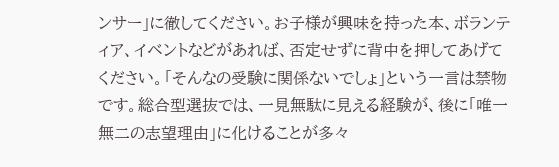ンサー」に徹してください。お子様が興味を持った本、ボランティア、イベントなどがあれば、否定せずに背中を押してあげてください。「そんなの受験に関係ないでしょ」という一言は禁物です。総合型選抜では、一見無駄に見える経験が、後に「唯一無二の志望理由」に化けることが多々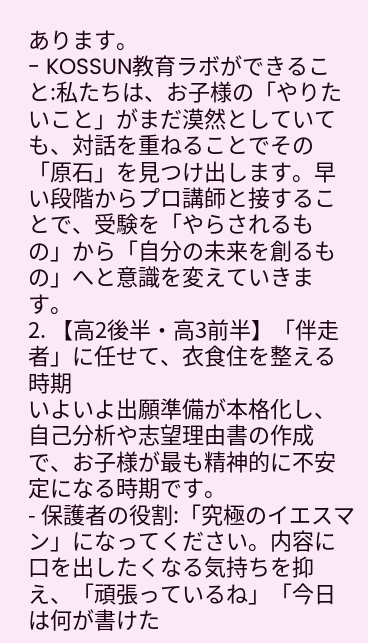あります。
- KOSSUN教育ラボができること:私たちは、お子様の「やりたいこと」がまだ漠然としていても、対話を重ねることでその「原石」を見つけ出します。早い段階からプロ講師と接することで、受験を「やらされるもの」から「自分の未来を創るもの」へと意識を変えていきます。
2. 【高2後半・高3前半】「伴走者」に任せて、衣食住を整える時期
いよいよ出願準備が本格化し、自己分析や志望理由書の作成で、お子様が最も精神的に不安定になる時期です。
- 保護者の役割:「究極のイエスマン」になってください。内容に口を出したくなる気持ちを抑え、「頑張っているね」「今日は何が書けた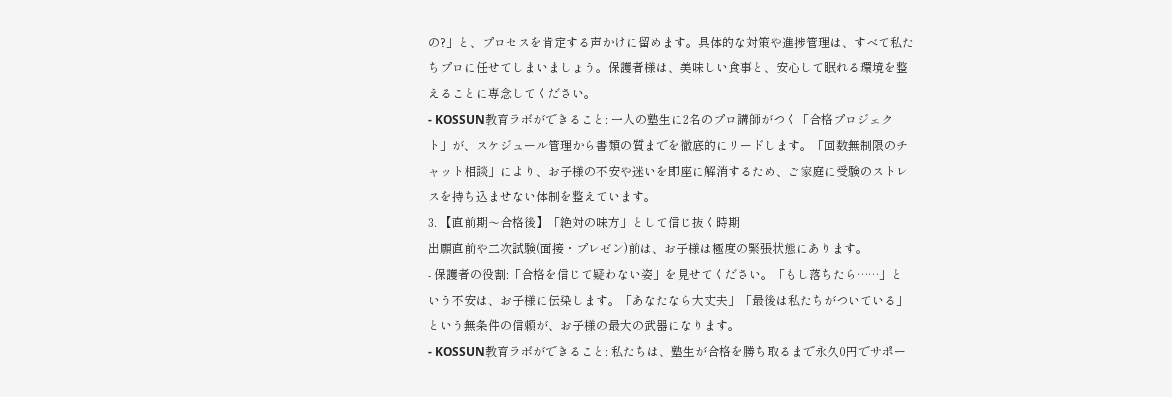の?」と、プロセスを肯定する声かけに留めます。具体的な対策や進捗管理は、すべて私たちプロに任せてしまいましょう。保護者様は、美味しい食事と、安心して眠れる環境を整えることに専念してください。
- KOSSUN教育ラボができること: 一人の塾生に2名のプロ講師がつく「合格プロジェクト」が、スケジュール管理から書類の質までを徹底的にリードします。「回数無制限のチャット相談」により、お子様の不安や迷いを即座に解消するため、ご家庭に受験のストレスを持ち込ませない体制を整えています。
3. 【直前期〜合格後】「絶対の味方」として信じ抜く時期
出願直前や二次試験(面接・プレゼン)前は、お子様は極度の緊張状態にあります。
- 保護者の役割:「合格を信じて疑わない姿」を見せてください。「もし落ちたら……」という不安は、お子様に伝染します。「あなたなら大丈夫」「最後は私たちがついている」という無条件の信頼が、お子様の最大の武器になります。
- KOSSUN教育ラボができること: 私たちは、塾生が合格を勝ち取るまで永久0円でサポー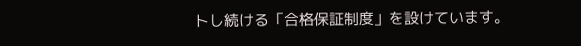トし続ける「合格保証制度」を設けています。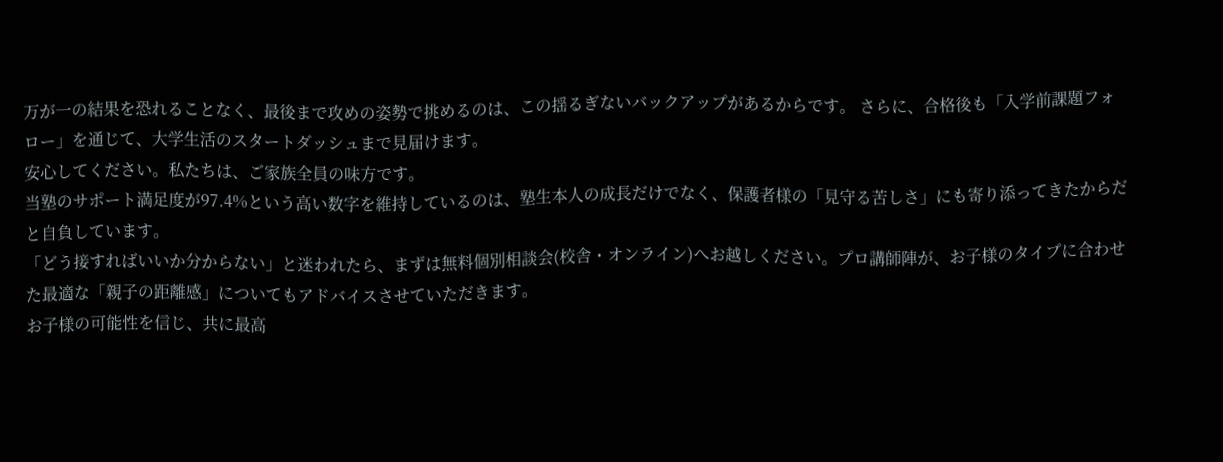万が一の結果を恐れることなく、最後まで攻めの姿勢で挑めるのは、この揺るぎないバックアップがあるからです。 さらに、合格後も「入学前課題フォロー」を通じて、大学生活のスタートダッシュまで見届けます。
安心してください。私たちは、ご家族全員の味方です。
当塾のサポート満足度が97.4%という高い数字を維持しているのは、塾生本人の成長だけでなく、保護者様の「見守る苦しさ」にも寄り添ってきたからだと自負しています。
「どう接すればいいか分からない」と迷われたら、まずは無料個別相談会(校舎・オンライン)へお越しください。プロ講師陣が、お子様のタイプに合わせた最適な「親子の距離感」についてもアドバイスさせていただきます。
お子様の可能性を信じ、共に最高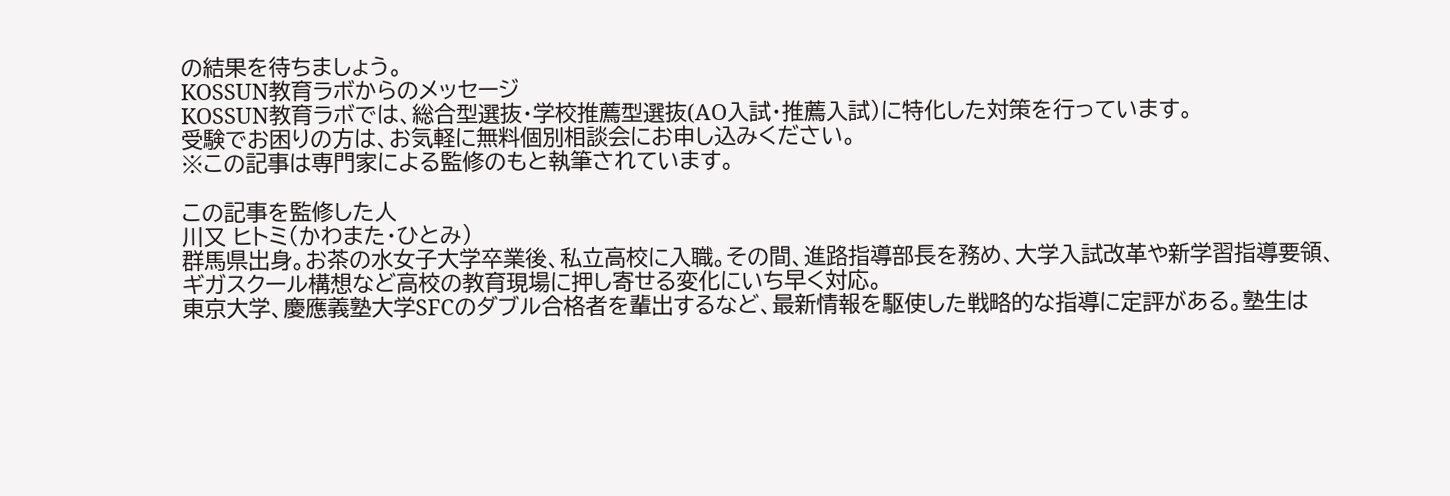の結果を待ちましょう。
KOSSUN教育ラボからのメッセージ
KOSSUN教育ラボでは、総合型選抜・学校推薦型選抜(AO入試・推薦入試)に特化した対策を行っています。
受験でお困りの方は、お気軽に無料個別相談会にお申し込みください。
※この記事は専門家による監修のもと執筆されています。

この記事を監修した人
川又 ヒトミ(かわまた・ひとみ)
群馬県出身。お茶の水女子大学卒業後、私立高校に入職。その間、進路指導部長を務め、大学入試改革や新学習指導要領、ギガスクール構想など高校の教育現場に押し寄せる変化にいち早く対応。
東京大学、慶應義塾大学SFCのダブル合格者を輩出するなど、最新情報を駆使した戦略的な指導に定評がある。塾生は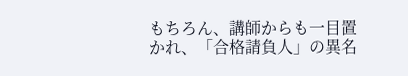もちろん、講師からも一目置かれ、「合格請負人」の異名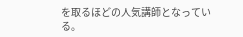を取るほどの人気講師となっている。